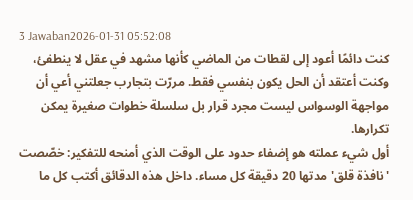3 Jawaban2026-01-31 05:52:08
كنت دائمًا أعود إلى لقطات من الماضي كأنها مشهد في عقل لا ينطفئ، وكنت أعتقد أن الحل يكون بنفسي فقط. مررّت بتجارب جعلتني أعي أن مواجهة الوسواس ليست مجرد قرار بل سلسلة خطوات صغيرة يمكن تكرارها.
أول شيء عملته هو إضفاء حدود على الوقت الذي أمنحه للتفكير: خصّصت 'نافذة قلق' مدتها 20 دقيقة كل مساء. داخل هذه الدقائق أكتب كل ما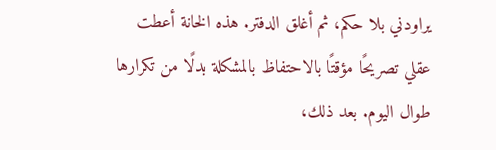يراودني بلا حكم، ثم أغلق الدفتر. هذه الخانة أعطت عقلي تصريحًا مؤقتًا بالاحتفاظ بالمشكلة بدلًا من تكرارها طوال اليوم. بعد ذلك،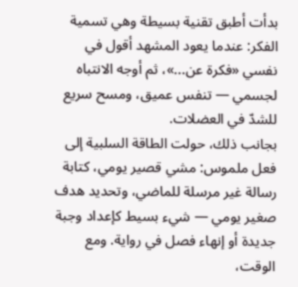بدأت أطبق تقنية بسيطة وهي تسمية الفكر: عندما يعود المشهد أقول في نفسي «فكرة عن...»، ثم أوجه الانتباه لجسمي — تنفس عميق، ومسح سريع للشدّ في العضلات.
بجانب ذلك، حولت الطاقة السلبية إلى فعل ملموس: مشي قصير يومي، كتابة رسالة غير مرسلة للماضي، وتحديد هدف صغير يومي — شيء بسيط كإعداد وجبة جديدة أو إنهاء فصل في رواية. ومع الوقت،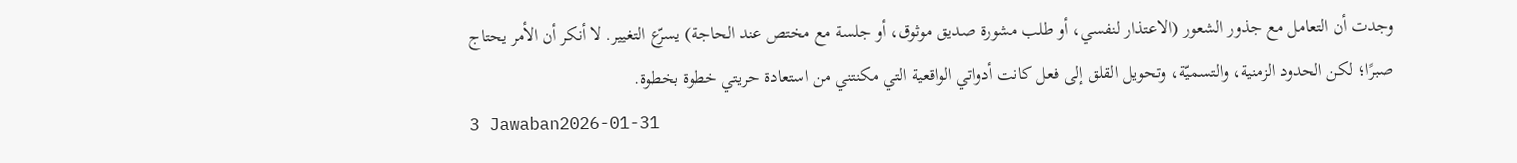وجدت أن التعامل مع جذور الشعور (الاعتذار لنفسي، أو طلب مشورة صديق موثوق، أو جلسة مع مختص عند الحاجة) يسرّع التغيير. لا أنكر أن الأمر يحتاج صبرًا؛ لكن الحدود الزمنية، والتسميّة، وتحويل القلق إلى فعل كانت أدواتي الواقعية التي مكنتني من استعادة حريتي خطوة بخطوة.
3 Jawaban2026-01-31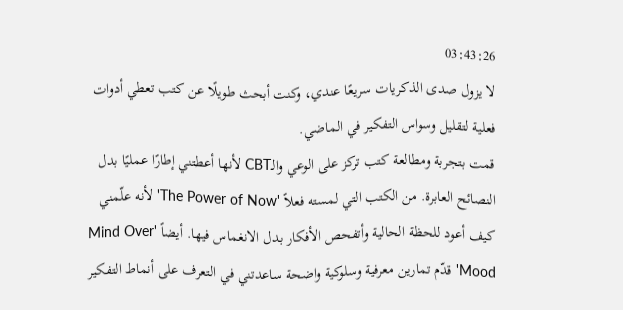03:43:26
لا يزول صدى الذكريات سريعًا عندي، وكنت أبحث طويلًا عن كتب تعطي أدوات فعلية لتقليل وسواس التفكير في الماضي.
قمت بتجربة ومطالعة كتب تركز على الوعي والـCBT لأنها أعطتني إطارًا عمليًا بدل النصائح العابرة. من الكتب التي لمسته فعلاً 'The Power of Now' لأنه علّمني كيف أعود للحظة الحالية وأتفحص الأفكار بدل الانغماس فيها. أيضاً 'Mind Over Mood' قدّم تمارين معرفية وسلوكية واضحة ساعدتني في التعرف على أنماط التفكير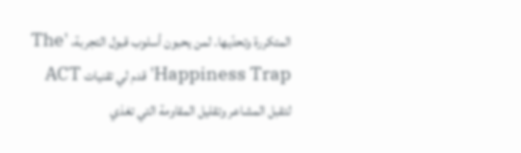المتكررة وتحدّيها. لمن يحبون أسلوب قبول التجربة، 'The Happiness Trap' قدم لي تقنيات ACT لتقبل المشاعر وتقليل المقاومة التي تغذي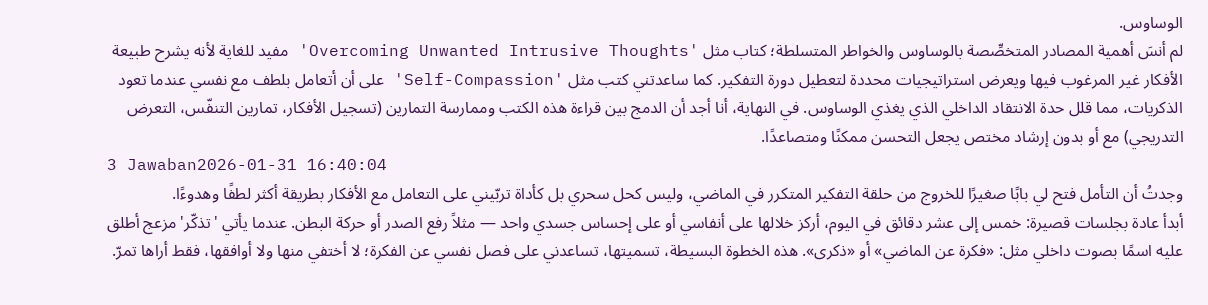الوساوس.
لم أنسَ أهمية المصادر المتخصِّصة بالوساوس والخواطر المتسلطة؛ كتاب مثل 'Overcoming Unwanted Intrusive Thoughts' مفيد للغاية لأنه يشرح طبيعة الأفكار غير المرغوب فيها ويعرض استراتيجيات محددة لتعطيل دورة التفكير. كما ساعدتني كتب مثل 'Self-Compassion' على أن أتعامل بلطف مع نفسي عندما تعود الذكريات، مما قلل حدة الانتقاد الداخلي الذي يغذي الوساوس. في النهاية، أنا أجد أن الدمج بين قراءة هذه الكتب وممارسة التمارين (تسجيل الأفكار، تمارين التنفّس، التعرض التدريجي) مع أو بدون إرشاد مختص يجعل التحسن ممكنًا ومتصاعدًا.
3 Jawaban2026-01-31 16:40:04
وجدتُ أن التأمل فتح لي بابًا صغيرًا للخروج من حلقة التفكير المتكرر في الماضي، وليس كحل سحري بل كأداة تربّيني على التعامل مع الأفكار بطريقة أكثر لطفًا وهدوءًا.
أبدأ عادة بجلسات قصيرة: خمس إلى عشر دقائق في اليوم، أركز خلالها على أنفاسي أو على إحساس جسدي واحد — مثلاً رفع الصدر أو حركة البطن. عندما يأتي 'تذكّر' مزعج أطلق عليه اسمًا بصوت داخلي مثل: «فكرة عن الماضي» أو «ذكرى». هذه الخطوة البسيطة، تسميتها، تساعدني على فصل نفسي عن الفكرة؛ لا أختفي منها ولا أوافقها، فقط أراها تمرّ.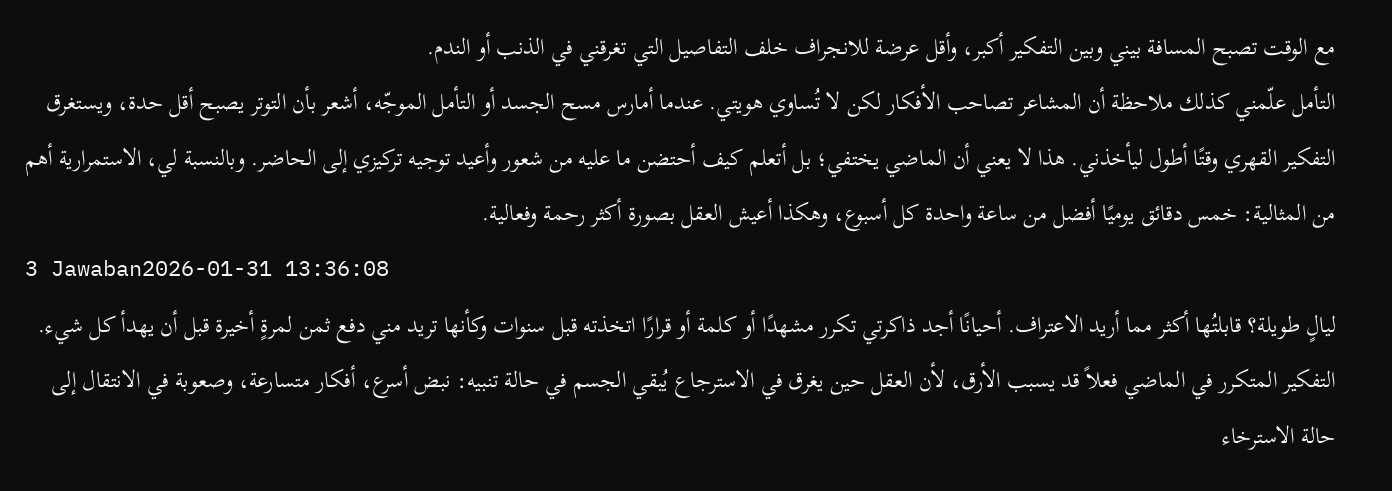مع الوقت تصبح المسافة بيني وبين التفكير أكبر، وأقل عرضة للانجراف خلف التفاصيل التي تغرقني في الذنب أو الندم.
التأمل علّمني كذلك ملاحظة أن المشاعر تصاحب الأفكار لكن لا تُساوي هويتي. عندما أمارس مسح الجسد أو التأمل الموجّه، أشعر بأن التوتر يصبح أقل حدة، ويستغرق التفكير القهري وقتًا أطول ليأخذني. هذا لا يعني أن الماضي يختفي؛ بل أتعلم كيف أحتضن ما عليه من شعور وأعيد توجيه تركيزي إلى الحاضر. وبالنسبة لي، الاستمرارية أهم من المثالية: خمس دقائق يوميًا أفضل من ساعة واحدة كل أسبوع، وهكذا أعيش العقل بصورة أكثر رحمة وفعالية.
3 Jawaban2026-01-31 13:36:08
ليالٍ طويلة؟ قابلتُها أكثر مما أريد الاعتراف. أحيانًا أجد ذاكرتي تكرر مشهدًا أو كلمة أو قرارًا اتخذته قبل سنوات وكأنها تريد مني دفع ثمن لمرةٍ أخيرة قبل أن يهدأ كل شيء. التفكير المتكرر في الماضي فعلاً قد يسبب الأرق، لأن العقل حين يغرق في الاسترجاع يُبقي الجسم في حالة تنبيه: نبض أسرع، أفكار متسارعة، وصعوبة في الانتقال إلى حالة الاسترخاء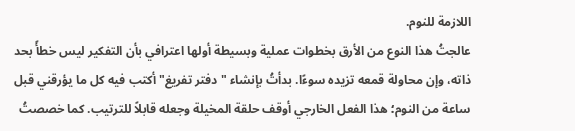اللازمة للنوم.
عالجتُ هذا النوع من الأرق بخطوات عملية وبسيطة أولها اعترافي بأن التفكير ليس خطأً بحد ذاته، وإن محاولة قمعه تزيده سوءًا. بدأتُ بإنشاء "دفتر تفريغ" أكتب فيه كل ما يؤرقني قبل ساعة من النوم؛ هذا الفعل الخارجي أوقف حلقة المخيلة وجعله قابلاً للترتيب. كما خصصتُ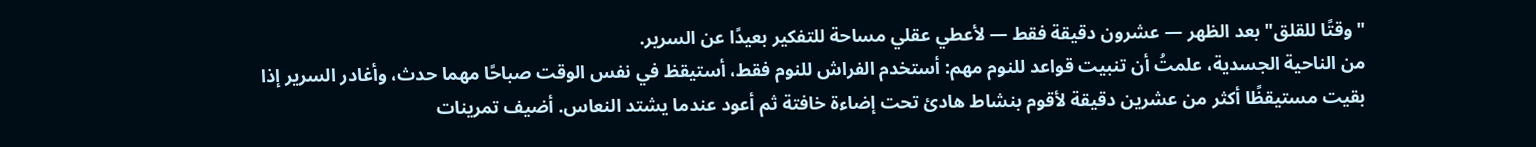"وقتًا للقلق" بعد الظهر — عشرون دقيقة فقط — لأعطي عقلي مساحة للتفكير بعيدًا عن السرير.
من الناحية الجسدية، علمتُ أن تنبيت قواعد للنوم مهم: أستخدم الفراش للنوم فقط، أستيقظ في نفس الوقت صباحًا مهما حدث، وأغادر السرير إذا بقيت مستيقظًا أكثر من عشرين دقيقة لأقوم بنشاط هادئ تحت إضاءة خافتة ثم أعود عندما يشتد النعاس. أضيف تمرينات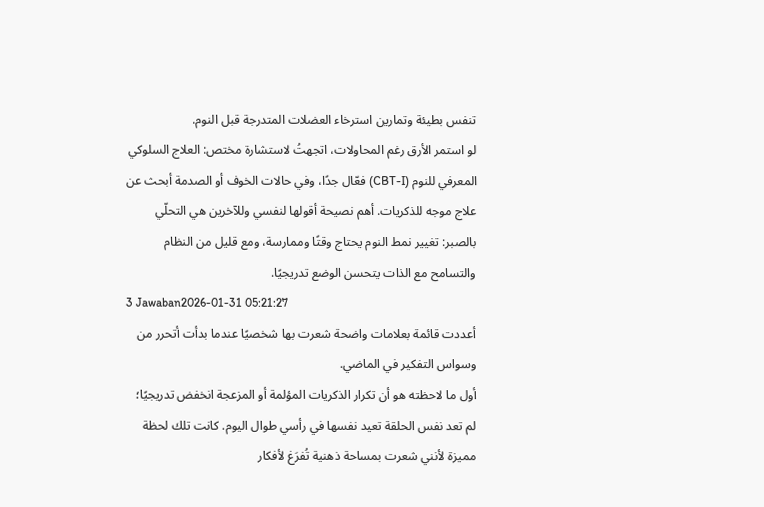تنفس بطيئة وتمارين استرخاء العضلات المتدرجة قبل النوم.
لو استمر الأرق رغم المحاولات، اتجهتُ لاستشارة مختص: العلاج السلوكي المعرفي للنوم (CBT-I) فعّال جدًا، وفي حالات الخوف أو الصدمة أبحث عن علاج موجه للذكريات. أهم نصيحة أقولها لنفسي وللآخرين هي التحلّي بالصبر: تغيير نمط النوم يحتاج وقتًا وممارسة، ومع قليل من النظام والتسامح مع الذات يتحسن الوضع تدريجيًا.
3 Jawaban2026-01-31 05:21:27
أعددت قائمة بعلامات واضحة شعرت بها شخصيًا عندما بدأت أتحرر من وسواس التفكير في الماضي.
أول ما لاحظته هو أن تكرار الذكريات المؤلمة أو المزعجة انخفض تدريجيًا؛ لم تعد نفس الحلقة تعيد نفسها في رأسي طوال اليوم. كانت تلك لحظة مميزة لأنني شعرت بمساحة ذهنية تُفرَغ لأفكار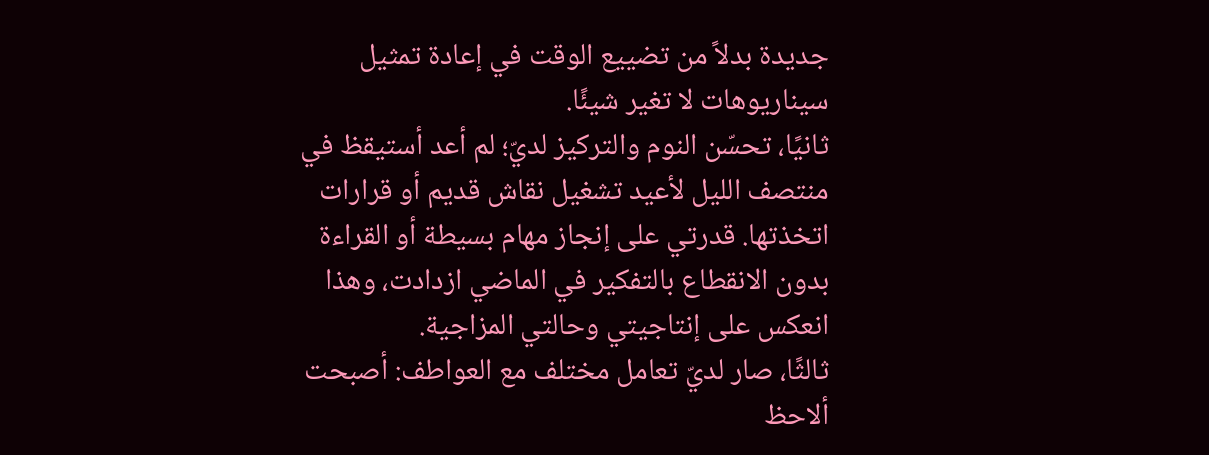جديدة بدلاً من تضييع الوقت في إعادة تمثيل سيناريوهات لا تغير شيئًا.
ثانيًا، تحسّن النوم والتركيز لديّ؛ لم أعد أستيقظ في منتصف الليل لأعيد تشغيل نقاش قديم أو قرارات اتخذتها. قدرتي على إنجاز مهام بسيطة أو القراءة بدون الانقطاع بالتفكير في الماضي ازدادت، وهذا انعكس على إنتاجيتي وحالتي المزاجية.
ثالثًا، صار لديّ تعامل مختلف مع العواطف: أصبحت ألاحظ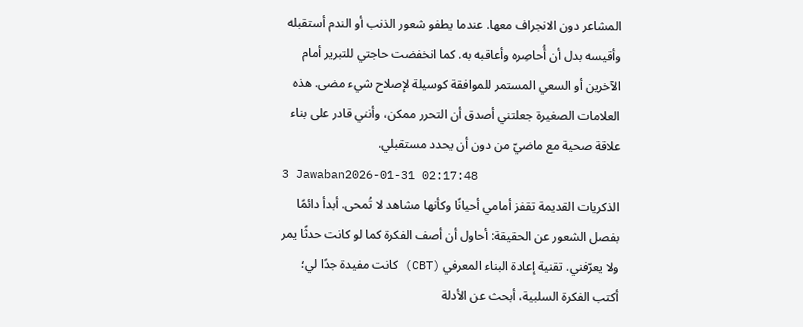المشاعر دون الانجراف معها. عندما يطفو شعور الذنب أو الندم أستقبله وأقيسه بدل أن أُحاصِره وأعاقبه به. كما انخفضت حاجتي للتبرير أمام الآخرين أو السعي المستمر للموافقة كوسيلة لإصلاح شيء مضى. هذه العلامات الصغيرة جعلتني أصدق أن التحرر ممكن، وأنني قادر على بناء علاقة صحية مع ماضيّ من دون أن يحدد مستقبلي.
3 Jawaban2026-01-31 02:17:48
الذكريات القديمة تقفز أمامي أحيانًا وكأنها مشاهد لا تُمحى. أبدأ دائمًا بفصل الشعور عن الحقيقة: أحاول أن أصف الفكرة كما لو كانت حدثًا يمر ولا يعرّفني. تقنية إعادة البناء المعرفي (CBT) كانت مفيدة جدًا لي؛ أكتب الفكرة السلبية، أبحث عن الأدلة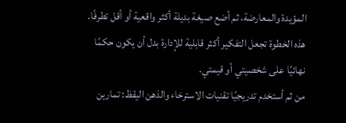المؤيدة والمعارضة، ثم أضع صيغة بديلة أكثر واقعية أو أقل تطرفًا. هذه الخطوة تجعل التفكير أكثر قابلية للإدارة بدل أن يكون حكمًا نهائيًا على شخصيتي أو قيمتي.
من ثم أستخدم تدريجيًا تقنيات الاسترخاء والذهن اليقظ: تمارين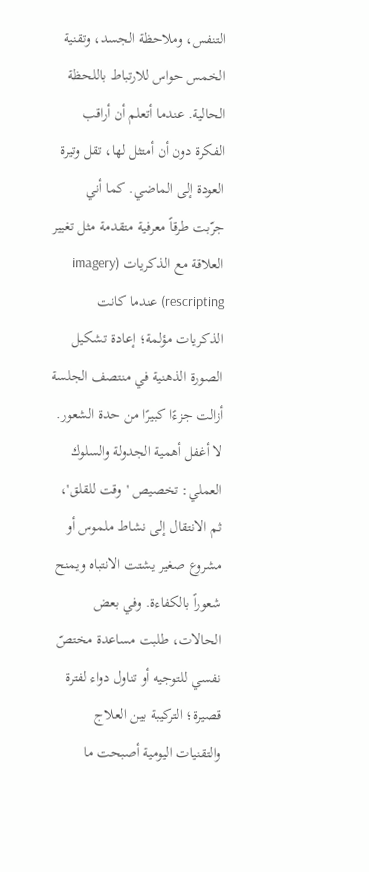التنفس، وملاحظة الجسد، وتقنية الخمس حواس للارتباط باللحظة الحالية. عندما أتعلم أن أراقب الفكرة دون أن أمتثل لها، تقل وتيرة العودة إلى الماضي. كما أني جرّبت طرقاً معرفية متقدمة مثل تغيير العلاقة مع الذكريات (imagery rescripting) عندما كانت الذكريات مؤلمة؛ إعادة تشكيل الصورة الذهنية في منتصف الجلسة أزالت جزءًا كبيرًا من حدة الشعور.
لا أغفل أهمية الجدولة والسلوك العملي: تخصيص 'وقت للقلق'، ثم الانتقال إلى نشاط ملموس أو مشروع صغير يشتت الانتباه ويمنح شعوراً بالكفاءة. وفي بعض الحالات، طلبت مساعدة مختصّ نفسي للتوجيه أو تناول دواء لفترة قصيرة؛ التركيبة بين العلاج والتقنيات اليومية أصبحت ما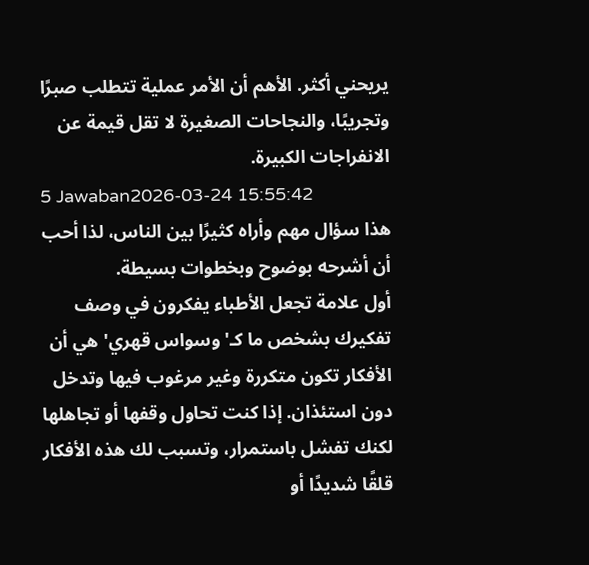يريحني أكثر. الأهم أن الأمر عملية تتطلب صبرًا وتجريبًا، والنجاحات الصغيرة لا تقل قيمة عن الانفراجات الكبيرة.
5 Jawaban2026-03-24 15:55:42
هذا سؤال مهم وأراه كثيرًا بين الناس، لذا أحب أن أشرحه بوضوح وبخطوات بسيطة.
أول علامة تجعل الأطباء يفكرون في وصف تفكيرك بشخص ما كـ'وسواس قهري' هي أن الأفكار تكون متكررة وغير مرغوب فيها وتدخل دون استئذان. إذا كنت تحاول وقفها أو تجاهلها لكنك تفشل باستمرار، وتسبب لك هذه الأفكار قلقًا شديدًا أو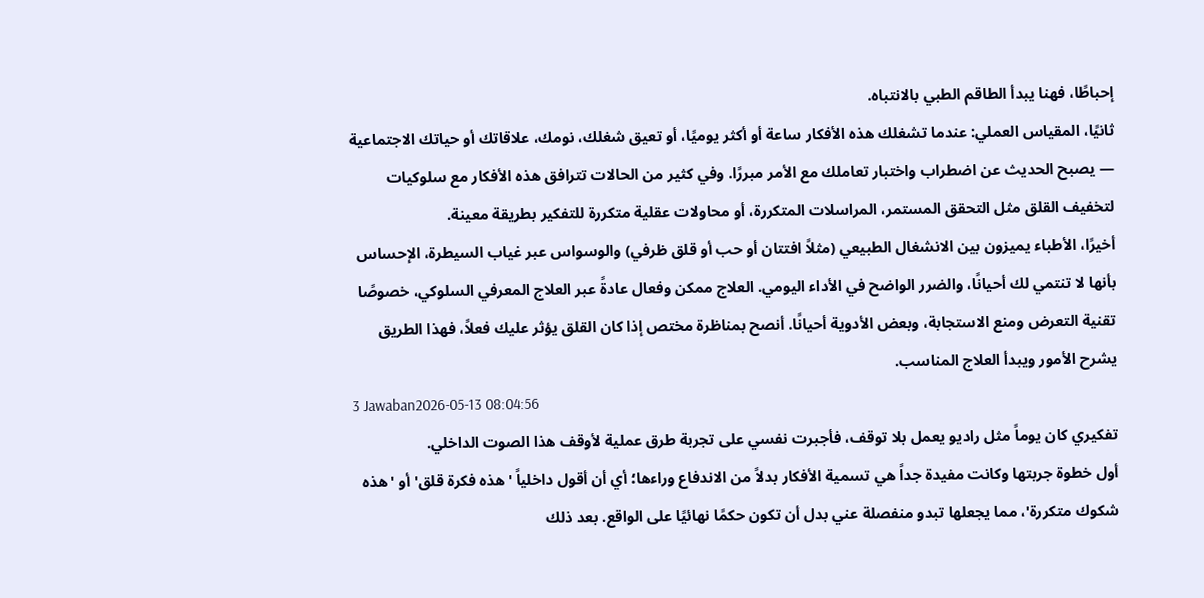إحباطًا، فهنا يبدأ الطاقم الطبي بالانتباه.
ثانيًا، المقياس العملي: عندما تشغلك هذه الأفكار ساعة أو أكثر يوميًا، أو تعيق شغلك، نومك، علاقاتك أو حياتك الاجتماعية — يصبح الحديث عن اضطراب واختبار تعاملك مع الأمر مبررًا. وفي كثير من الحالات تترافق هذه الأفكار مع سلوكيات لتخفيف القلق مثل التحقق المستمر، المراسلات المتكررة، أو محاولات عقلية متكررة للتفكير بطريقة معينة.
أخيرًا، الأطباء يميزون بين الانشغال الطبيعي (مثلاً افتتان أو حب أو قلق ظرفي) والوسواس عبر غياب السيطرة، الإحساس بأنها لا تنتمي لك أحيانًا، والضرر الواضح في الأداء اليومي. العلاج ممكن وفعال عادةً عبر العلاج المعرفي السلوكي، خصوصًا تقنية التعرض ومنع الاستجابة، وبعض الأدوية أحيانًا. أنصح بمناظرة مختص إذا كان القلق يؤثر عليك فعلاً، فهذا الطريق يشرح الأمور ويبدأ العلاج المناسب.
3 Jawaban2026-05-13 08:04:56
تفكيري كان يوماً مثل راديو يعمل بلا توقف، فأجبرت نفسي على تجربة طرق عملية لأوقف هذا الصوت الداخلي.
أول خطوة جربتها وكانت مفيدة جداً هي تسمية الأفكار بدلاً من الاندفاع وراءها؛ أي أن أقول داخلياً 'هذه فكرة قلق' أو 'هذه شكوك متكررة'، مما يجعلها تبدو منفصلة عني بدل أن تكون حكمًا نهائيًا على الواقع. بعد ذلك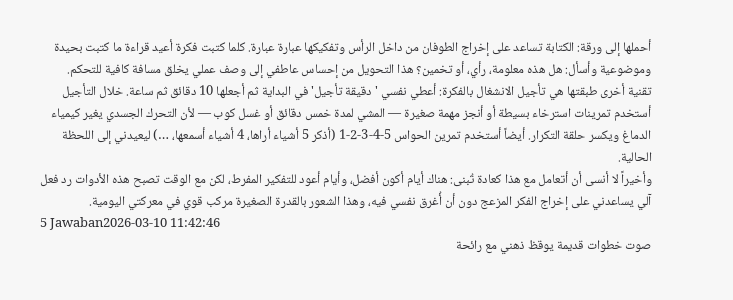أحملها إلى ورقة: الكتابة تساعد على إخراج الطوفان من داخل الرأس وتفكيكها عبارة عبارة. كلما كتبت فكرة أعيد قراءة ما كتبت بحيدة وموضوعية وأسأل: هل هذه معلومة، رأي، أو تخمين؟ هذا التحويل من إحساس عاطفي إلى وصف عملي يخلق مسافة كافية للتحكم.
تقنية أخرى طبقتها هي تأجيل الانشغال بالفكرة: أعطي نفسي 'دقيقة تأجيل' في البداية ثم أجعلها 10 دقائق ثم ساعة. خلال التأجيل أستخدم تمرينات استرخاء بسيطة أو أنجز مهمة صغيرة — المشي لمدة خمس دقائق أو غسل كوب — لأن التحرك الجسدي يغير كيمياء الدماغ ويكسر حلقة التكرار. أيضاً أستخدم تمرين الحواس 5-4-3-2-1 (أذكر 5 أشياء أراها، 4 أشياء أسمعها، …) ليعيدني إلى اللحظة الحالية.
وأخيراً لا أنسى أن أتعامل مع هذا كعادة تُبنى: هناك أيام أكون أفضل، وأيام أعود للتفكير المفرط، لكن مع الوقت تصبح هذه الأدوات رد فعل آلي يساعدني على إخراج الفكر المزعج دون أن أُغرق نفسي فيه، وهذا الشعور بالقدرة الصغيرة مركب قوي في معركتي اليومية.
5 Jawaban2026-03-10 11:42:46
صوت خطوات قديمة يوقظ ذهني مع رائحة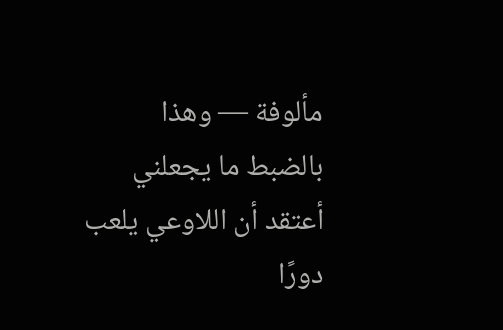مألوفة — وهذا بالضبط ما يجعلني أعتقد أن اللاوعي يلعب دورًا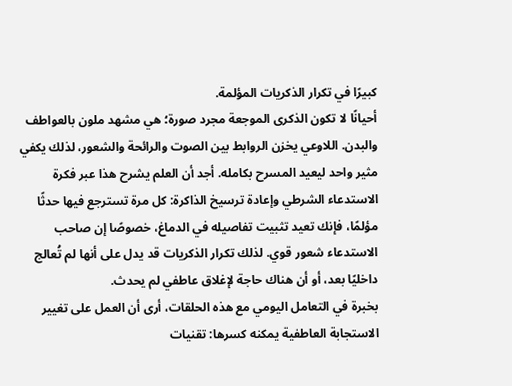كبيرًا في تكرار الذكريات المؤلمة.
أحيانًا لا تكون الذكرى الموجعة مجرد صورة؛ هي مشهد ملون بالعواطف والبدن. اللاوعي يخزن الروابط بين الصوت والرائحة والشعور، لذلك يكفي مثير واحد ليعيد المسرح بكامله. أجد أن العلم يشرح هذا عبر فكرة الاستدعاء الشرطي وإعادة ترسيخ الذاكرة: كل مرة تسترجع فيها حدثًا مؤلمًا، فإنك تعيد تثبيت تفاصيله في الدماغ، خصوصًا إن صاحب الاستدعاء شعور قوي. لذلك تكرار الذكريات قد يدل على أنها لم تُعالج داخليًا بعد، أو أن هناك حاجة لإغلاق عاطفي لم يحدث.
بخبرة في التعامل اليومي مع هذه الحلقات، أرى أن العمل على تغيير الاستجابة العاطفية يمكنه كسرها: تقنيات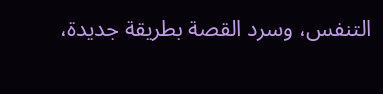التنفس، وسرد القصة بطريقة جديدة،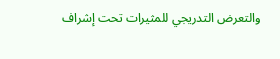والتعرض التدريجي للمثيرات تحت إشراف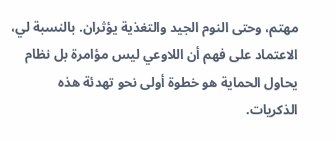مهتم، وحتى النوم الجيد والتغذية يؤثران. بالنسبة لي، الاعتماد على فهم أن اللاوعي ليس مؤامرة بل نظام يحاول الحماية هو خطوة أولى نحو تهدئة هذه الذكريات.